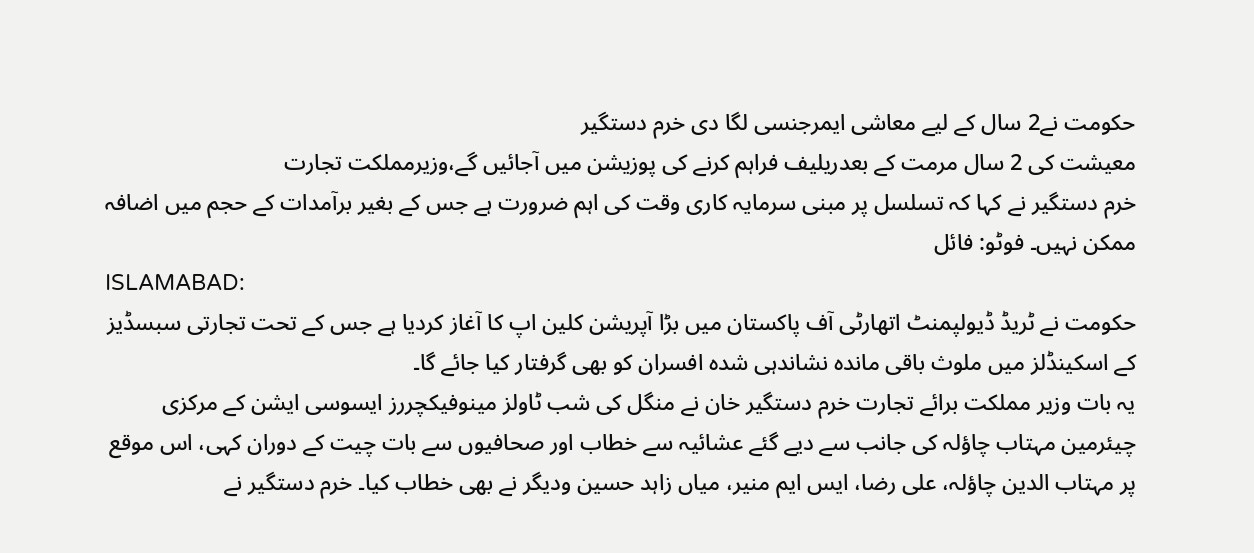حکومت نے2 سال کے لیے معاشی ایمرجنسی لگا دی خرم دستگیر
معیشت کی 2 سال مرمت کے بعدریلیف فراہم کرنے کی پوزیشن میں آجائیں گے،وزیرمملکت تجارت
خرم دستگیر نے کہا کہ تسلسل پر مبنی سرمایہ کاری وقت کی اہم ضرورت ہے جس کے بغیر برآمدات کے حجم میں اضافہ ممکن نہیں۔ فوٹو: فائل
ISLAMABAD:
حکومت نے ٹریڈ ڈیولپمنٹ اتھارٹی آف پاکستان میں بڑا آپریشن کلین اپ کا آغاز کردیا ہے جس کے تحت تجارتی سبسڈیز کے اسکینڈلز میں ملوث باقی ماندہ نشاندہی شدہ افسران کو بھی گرفتار کیا جائے گا۔
یہ بات وزیر مملکت برائے تجارت خرم دستگیر خان نے منگل کی شب ٹاولز مینوفیکچررز ایسوسی ایشن کے مرکزی چیئرمین مہتاب چاؤلہ کی جانب سے دیے گئے عشائیہ سے خطاب اور صحافیوں سے بات چیت کے دوران کہی، اس موقع پر مہتاب الدین چاؤلہ، علی رضا، ایس ایم منیر، میاں زاہد حسین ودیگر نے بھی خطاب کیا۔ خرم دستگیر نے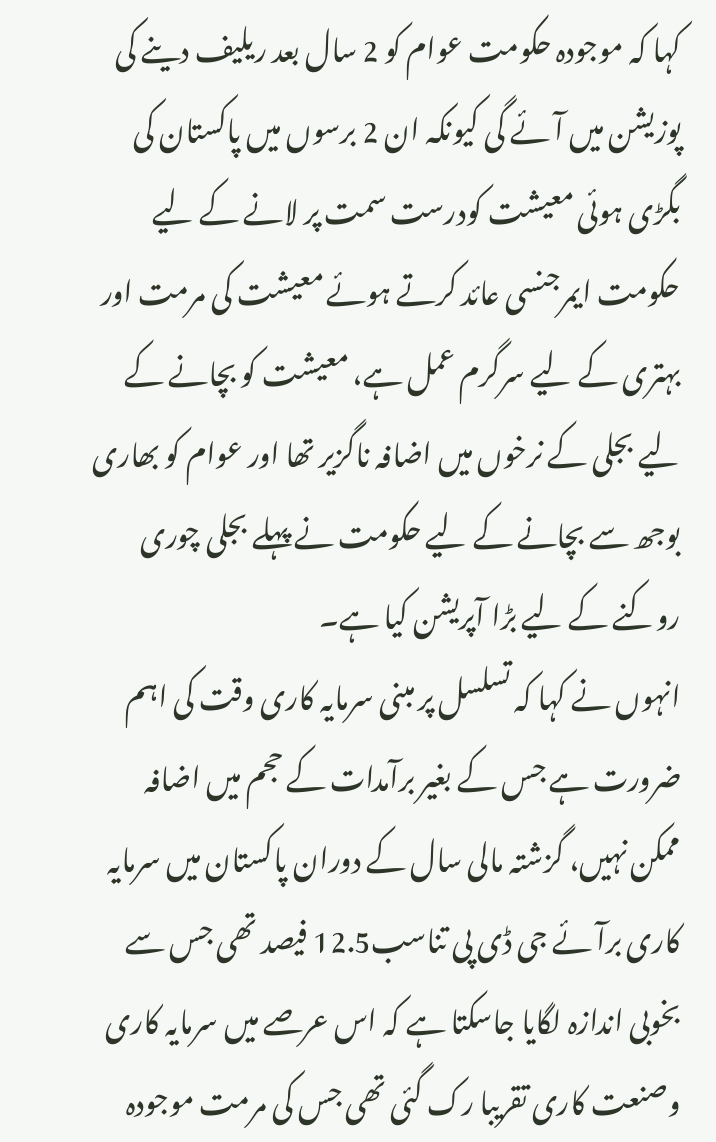کہا کہ موجودہ حکومت عوام کو 2 سال بعد ریلیف دینے کی پوزیشن میں آئے گی کیونکہ ان 2 برسوں میں پاکستان کی بگڑی ہوئی معیشت کودرست سمت پر لانے کے لیے حکومت ایمرجنسی عائد کرتے ہوئے معیشت کی مرمت اور بہتری کے لیے سرگرم عمل ہے، معیشت کو بچانے کے لیے بجلی کے نرخوں میں اضافہ ناگزیر تھا اور عوام کو بھاری بوجھ سے بچانے کے لیے حکومت نے پہلے بجلی چوری روکنے کے لیے بڑا آپریشن کیا ہے۔
انہوں نے کہا کہ تسلسل پر مبنی سرمایہ کاری وقت کی اہم ضرورت ہے جس کے بغیر برآمدات کے حجم میں اضافہ ممکن نہیں، گزشتہ مالی سال کے دوران پاکستان میں سرمایہ کاری برآئے جی ڈی پی تناسب12.5 فیصد تھی جس سے بخوبی اندازہ لگایا جاسکتا ہے کہ اس عرصے میں سرمایہ کاری وصنعت کاری تقریبا رک گئی تھی جس کی مرمت موجودہ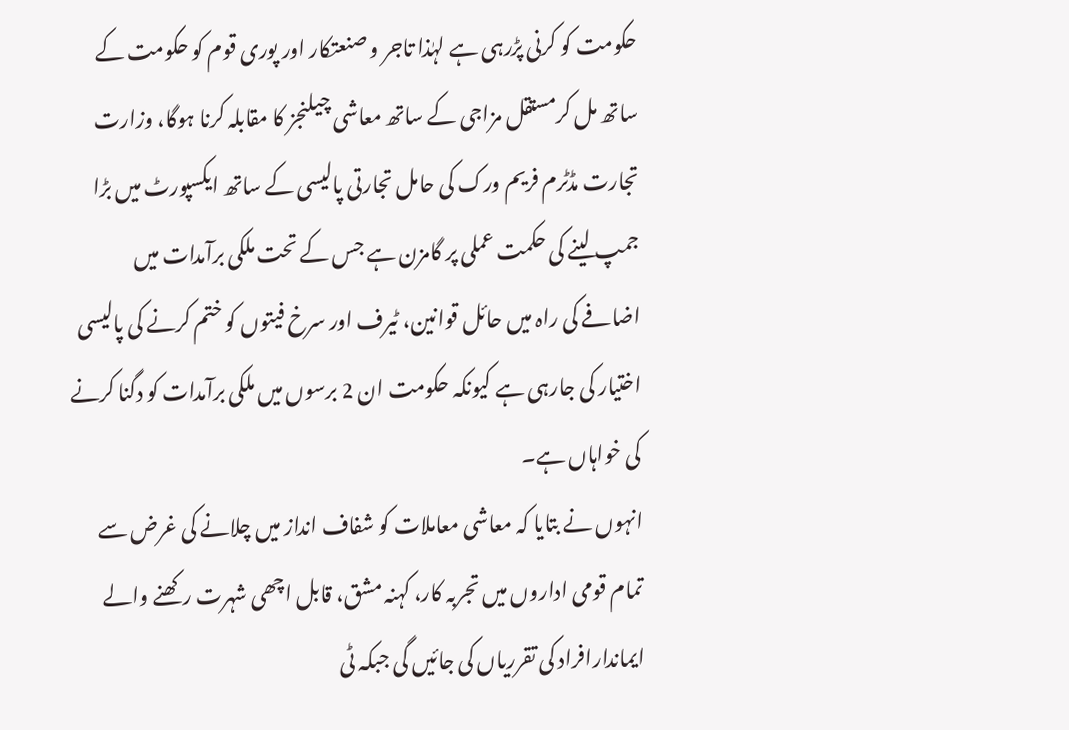حکومت کو کرنی پڑرہی ہے لہٰذا تاجر و صنعتکار اور پوری قوم کو حکومت کے ساتھ مل کرمستقل مزاجی کے ساتھ معاشی چیلنجز کا مقابلہ کرنا ہوگا، وزارت تجارت مڈٹرم فریم ورک کی حامل تجارتی پالیسی کے ساتھ ایکسپورٹ میں بڑا جمپ لینے کی حکمت عملی پر گامزن ہے جس کے تحت ملکی برآمدات میں اضافے کی راہ میں حائل قوانین، ٹیرف اور سرخ فیتوں کو ختم کرنے کی پالیسی اختیار کی جارہی ہے کیونکہ حکومت ان 2 برسوں میں ملکی برآمدات کو دگنا کرنے کی خواہاں ہے۔
انہوں نے بتایا کہ معاشی معاملات کو شفاف انداز میں چلانے کی غرض سے تمام قومی اداروں میں تجربہ کار، کہنہ مشق، قابل اچھی شہرت رکھنے والے ایماندارافراد کی تقرریاں کی جائیں گی جبکہ ٹی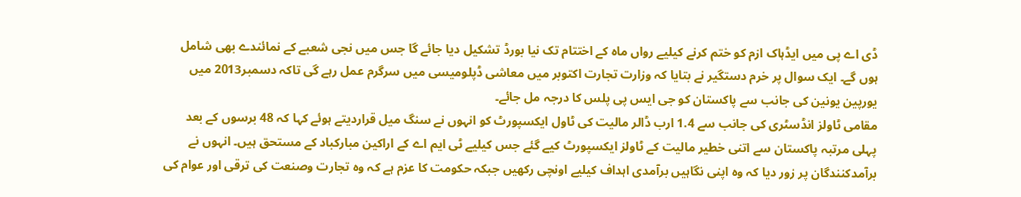ڈی اے پی میں ایڈہاک ازم کو ختم کرنے کیلیے رواں ماہ کے اختتام تک نیا بورڈ تشکیل دیا جائے گا جس میں نجی شعبے کے نمائندے بھی شامل ہوں گے۔ ایک سوال پر خرم دستگیر نے بتایا کہ وزارت تجارت اکتوبر میں معاشی ڈپلومیسی میں سرگرم عمل رہے گی تاکہ دسمبر2013 میں یورپین یونین کی جانب سے پاکستان کو جی ایس پی پلس کا درجہ مل جائے۔
مقامی ٹاولز انڈسٹری کی جانب سے 1.4 ارب ڈالر مالیت کی ٹاول ایکسپورٹ کو انہوں نے سنگ میل قراردیتے ہوئے کہا کہ 48 برسوں کے بعد پہلی مرتبہ پاکستان سے اتنی خطیر مالیت کے ٹاولز ایکسپورٹ کیے گئے جس کیلیے ٹی ایم اے کے اراکین مبارکباد کے مستحق ہیں۔ انہوں نے برآمدکنندگان پر زور دیا کہ وہ اپنی نگاہیں برآمدی اہداف کیلیے اونچی رکھیں جبکہ حکومت کا عزم ہے کہ وہ تجارت وصنعت کی ترقی اور عوام کی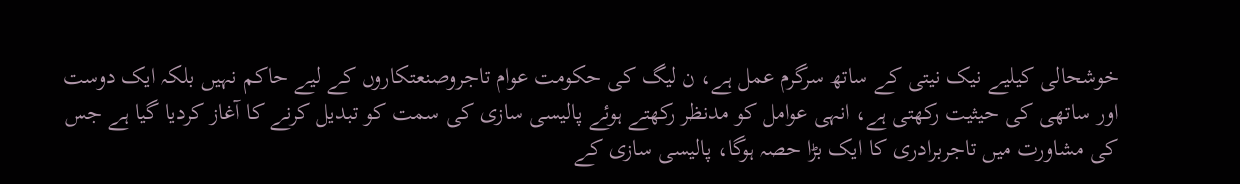خوشحالی کیلیے نیک نیتی کے ساتھ سرگرم عمل ہے، ن لیگ کی حکومت عوام تاجروصنعتکاروں کے لیے حاکم نہیں بلکہ ایک دوست اور ساتھی کی حیثیت رکھتی ہے، انہی عوامل کو مدنظر رکھتے ہوئے پالیسی سازی کی سمت کو تبدیل کرنے کا آغاز کردیا گیا ہے جس کی مشاورت میں تاجربرادری کا ایک بڑا حصہ ہوگا، پالیسی سازی کے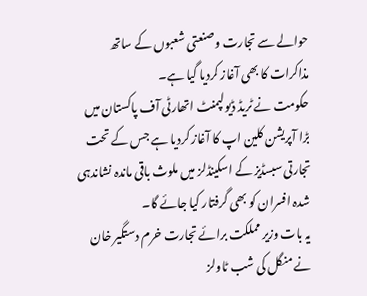حوالے سے تجارت وصنعتی شعبوں کے ساتھ مذاکرات کا بھی آغاز کردیا گیا ہے۔
حکومت نے ٹریڈ ڈیولپمنٹ اتھارٹی آف پاکستان میں بڑا آپریشن کلین اپ کا آغاز کردیا ہے جس کے تحت تجارتی سبسڈیز کے اسکینڈلز میں ملوث باقی ماندہ نشاندہی شدہ افسران کو بھی گرفتار کیا جائے گا۔
یہ بات وزیر مملکت برائے تجارت خرم دستگیر خان نے منگل کی شب ٹاولز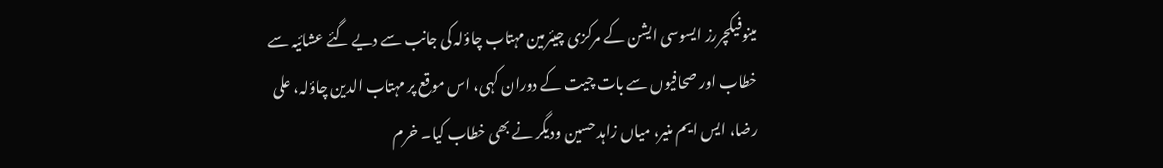مینوفیکچررز ایسوسی ایشن کے مرکزی چیئرمین مہتاب چاؤلہ کی جانب سے دیے گئے عشائیہ سے خطاب اور صحافیوں سے بات چیت کے دوران کہی، اس موقع پر مہتاب الدین چاؤلہ، علی رضا، ایس ایم منیر، میاں زاہد حسین ودیگر نے بھی خطاب کیا۔ خرم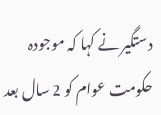دستگیر نے کہا کہ موجودہ حکومت عوام کو 2 سال بعد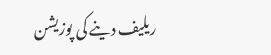ریلیف دینے کی پوزیشن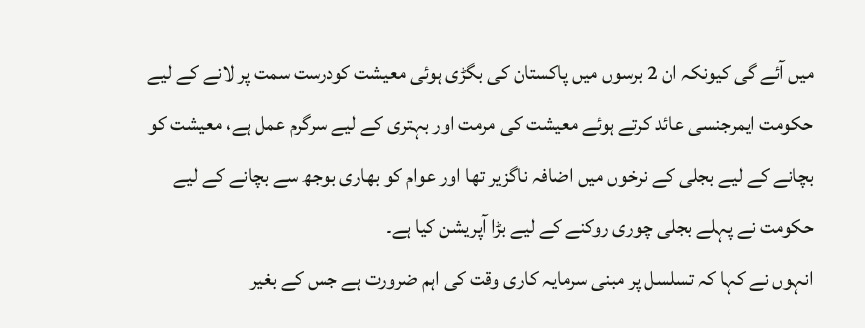میں آئے گی کیونکہ ان 2 برسوں میں پاکستان کی بگڑی ہوئی معیشت کودرست سمت پر لانے کے لیے حکومت ایمرجنسی عائد کرتے ہوئے معیشت کی مرمت اور بہتری کے لیے سرگرم عمل ہے، معیشت کو بچانے کے لیے بجلی کے نرخوں میں اضافہ ناگزیر تھا اور عوام کو بھاری بوجھ سے بچانے کے لیے حکومت نے پہلے بجلی چوری روکنے کے لیے بڑا آپریشن کیا ہے۔
انہوں نے کہا کہ تسلسل پر مبنی سرمایہ کاری وقت کی اہم ضرورت ہے جس کے بغیر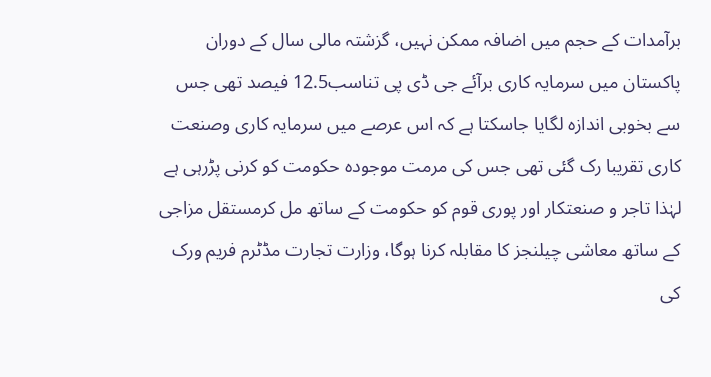برآمدات کے حجم میں اضافہ ممکن نہیں، گزشتہ مالی سال کے دوران پاکستان میں سرمایہ کاری برآئے جی ڈی پی تناسب12.5 فیصد تھی جس سے بخوبی اندازہ لگایا جاسکتا ہے کہ اس عرصے میں سرمایہ کاری وصنعت کاری تقریبا رک گئی تھی جس کی مرمت موجودہ حکومت کو کرنی پڑرہی ہے لہٰذا تاجر و صنعتکار اور پوری قوم کو حکومت کے ساتھ مل کرمستقل مزاجی کے ساتھ معاشی چیلنجز کا مقابلہ کرنا ہوگا، وزارت تجارت مڈٹرم فریم ورک کی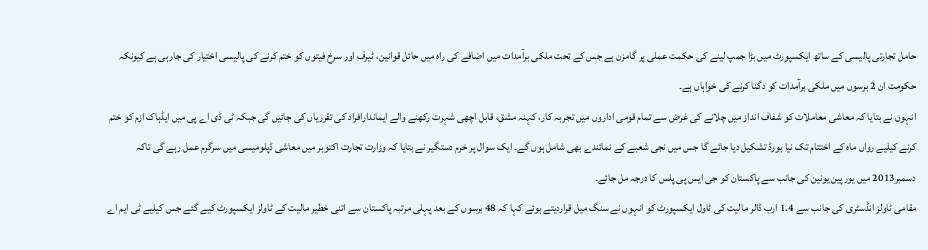حامل تجارتی پالیسی کے ساتھ ایکسپورٹ میں بڑا جمپ لینے کی حکمت عملی پر گامزن ہے جس کے تحت ملکی برآمدات میں اضافے کی راہ میں حائل قوانین، ٹیرف اور سرخ فیتوں کو ختم کرنے کی پالیسی اختیار کی جارہی ہے کیونکہ حکومت ان 2 برسوں میں ملکی برآمدات کو دگنا کرنے کی خواہاں ہے۔
انہوں نے بتایا کہ معاشی معاملات کو شفاف انداز میں چلانے کی غرض سے تمام قومی اداروں میں تجربہ کار، کہنہ مشق، قابل اچھی شہرت رکھنے والے ایماندارافراد کی تقرریاں کی جائیں گی جبکہ ٹی ڈی اے پی میں ایڈہاک ازم کو ختم کرنے کیلیے رواں ماہ کے اختتام تک نیا بورڈ تشکیل دیا جائے گا جس میں نجی شعبے کے نمائندے بھی شامل ہوں گے۔ ایک سوال پر خرم دستگیر نے بتایا کہ وزارت تجارت اکتوبر میں معاشی ڈپلومیسی میں سرگرم عمل رہے گی تاکہ دسمبر2013 میں یورپین یونین کی جانب سے پاکستان کو جی ایس پی پلس کا درجہ مل جائے۔
مقامی ٹاولز انڈسٹری کی جانب سے 1.4 ارب ڈالر مالیت کی ٹاول ایکسپورٹ کو انہوں نے سنگ میل قراردیتے ہوئے کہا کہ 48 برسوں کے بعد پہلی مرتبہ پاکستان سے اتنی خطیر مالیت کے ٹاولز ایکسپورٹ کیے گئے جس کیلیے ٹی ایم اے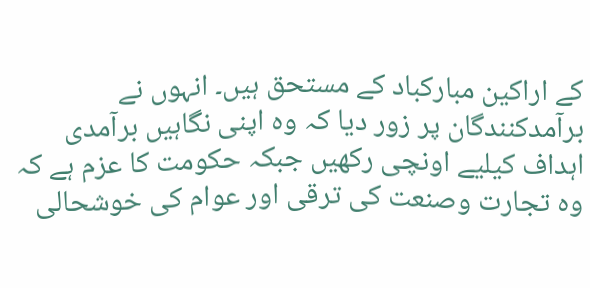کے اراکین مبارکباد کے مستحق ہیں۔ انہوں نے برآمدکنندگان پر زور دیا کہ وہ اپنی نگاہیں برآمدی اہداف کیلیے اونچی رکھیں جبکہ حکومت کا عزم ہے کہ وہ تجارت وصنعت کی ترقی اور عوام کی خوشحالی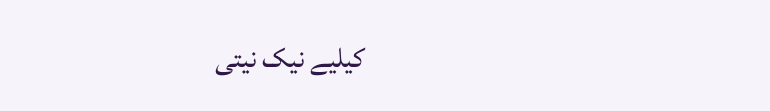کیلیے نیک نیتی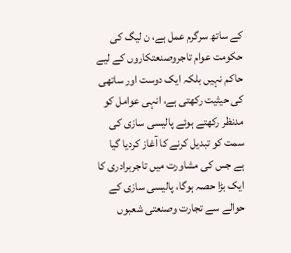کے ساتھ سرگرم عمل ہے، ن لیگ کی حکومت عوام تاجروصنعتکاروں کے لیے حاکم نہیں بلکہ ایک دوست اور ساتھی کی حیثیت رکھتی ہے، انہی عوامل کو مدنظر رکھتے ہوئے پالیسی سازی کی سمت کو تبدیل کرنے کا آغاز کردیا گیا ہے جس کی مشاورت میں تاجربرادری کا ایک بڑا حصہ ہوگا، پالیسی سازی کے حوالے سے تجارت وصنعتی شعبوں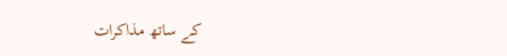کے ساتھ مذاکرات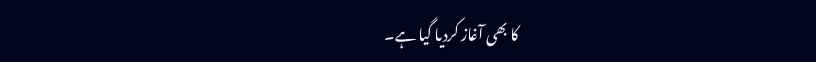کا بھی آغاز کردیا گیا ہے۔